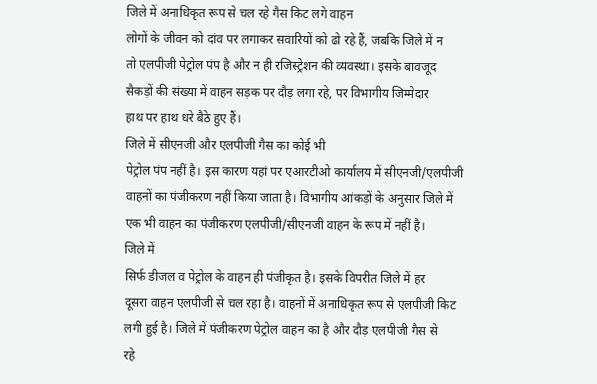जिले में अनाधिकृत रूप से चल रहे गैस किट लगे वाहन
लोगों के जीवन को दांव पर लगाकर सवारियों को ढो रहे हैं, जबकि जिले में न
तो एलपीजी पेट्रोल पंप है और न ही रजिस्ट्रेशन की व्यवस्था। इसके बावजूद
सैकड़ों की संख्या में वाहन सड़क पर दौड़ लगा रहे, पर विभागीय जिम्मेदार
हाथ पर हाथ धरे बैठे हुए हैं।
जिले में सीएनजी और एलपीजी गैस का कोई भी
पेट्रोल पंप नहीं है। इस कारण यहां पर एआरटीओ कार्यालय में सीएनजी/एलपीजी
वाहनों का पंजीकरण नहीं किया जाता है। विभागीय आंकड़ों के अनुसार जिले में
एक भी वाहन का पंजीकरण एलपीजी/सीएनजी वाहन के रूप में नहीं है।
जिले में
सिर्फ डीजल व पेट्रोल के वाहन ही पंजीकृत है। इसके विपरीत जिले में हर
दूसरा वाहन एलपीजी से चल रहा है। वाहनों में अनाधिकृत रूप से एलपीजी किट
लगी हुई है। जिले में पंजीकरण पेट्रोल वाहन का है और दौड़ एलपीजी गैस से
रहे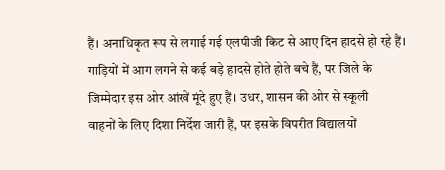हैं। अनाधिकृत रूप से लगाई गई एलपीजी किट से आए दिन हादसे हो रहे हैं।
गाड़ियों में आग लगने से कई बड़े हादसे होते होते बचे हैं, पर जिले के
जिम्मेदार इस ओर आंखें मूंदे हुए हैं। उधर, शासन की ओर से स्कूली
वाहनों के लिए दिशा निर्देश जारी हैं, पर इसके विपरीत विद्यालयों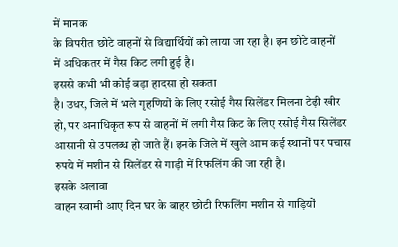में मानक
के विपरीत छोटे वाहनों से विद्यार्थियों को लाया जा रहा है। इन छोटे वाहनों
में अधिकतर में गैस किट लगी हुई है।
इससे कभी भी कोई बड़ा हादसा हो सकता
है। उधर, जिले में भले गृहणियों के लिए रसोई गैस सिलेंडर मिलना टेढ़ी खीर
हो, पर अनाधिकृत रूप से वाहनों में लगी गैस किट के लिए रसोई गैस सिलेंडर
आसानी से उपलब्ध हो जाते हैं। इनके जिले में खुले आम कई स्थानों पर पचास
रुपये में मशीन से सिलेंडर से गाड़ी में रिफलिंग की जा रही है।
इसके अलावा
वाहन स्वामी आए दिन घर के बाहर छोटी रिफलिंग मशीन से गाड़ियों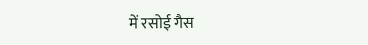में रसोई गैस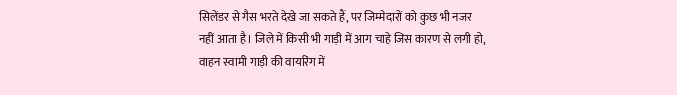सिलेंडर से गैस भरते देखे जा सकते हैं, पर जिम्मेदारों को कुछ भी नजर
नहीं आता है। जिले में किसी भी गाड़ी में आग चाहे जिस कारण से लगी हो,
वाहन स्वामी गाड़ी की वायरिंग में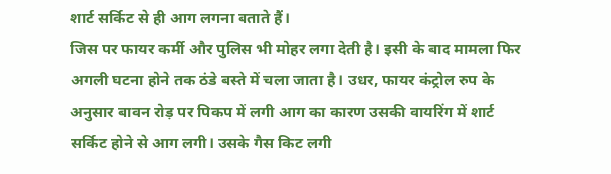शार्ट सर्किट से ही आग लगना बताते हैं।
जिस पर फायर कर्मी और पुलिस भी मोहर लगा देती है। इसी के बाद मामला फिर
अगली घटना होने तक ठंडे बस्ते में चला जाता है। उधर, फायर कंट्रोल रुप के
अनुसार बावन रोड़ पर पिकप में लगी आग का कारण उसकी वायरिंग में शार्ट
सर्किट होने से आग लगी। उसके गैस किट लगी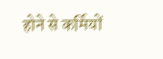होने से कर्मियों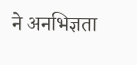ने अनभिज्ञता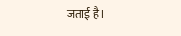जताई है।